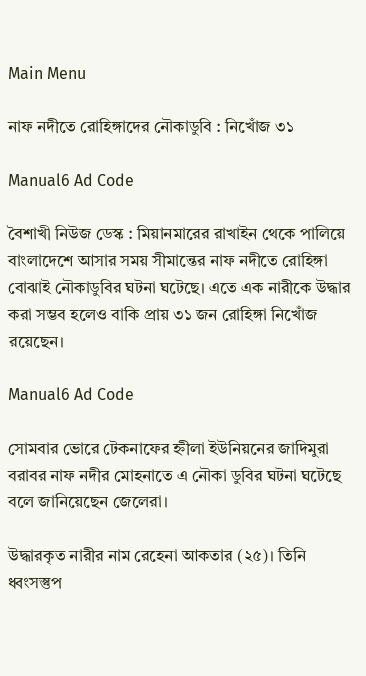Main Menu

নাফ নদীতে রোহিঙ্গাদের নৌকাডুবি : নিখোঁজ ৩১

Manual6 Ad Code

বৈশাখী নিউজ ডেস্ক : মিয়ানমারের রাখাইন থেকে পালিয়ে বাংলাদেশে আসার সময় সীমান্তের নাফ নদীতে রোহিঙ্গা বোঝাই নৌকাডুবির ঘটনা ঘটেছে। এতে এক নারীকে উদ্ধার করা সম্ভব হলেও বাকি প্রায় ৩১ জন রোহিঙ্গা নিখোঁজ রয়েছেন।

Manual6 Ad Code

সোমবার ভোরে টেকনাফের হ্নীলা ইউনিয়নের জাদিমুরা বরাবর নাফ নদীর মোহনাতে এ নৌকা ডুবির ঘটনা ঘটেছে বলে জানিয়েছেন জেলেরা।

উদ্ধারকৃত নারীর নাম রেহেনা আকতার (২৫)। তিনি ধ্বংসস্তুপ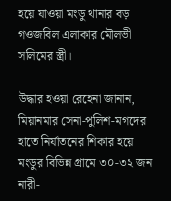হয়ে যাওয়া মংডু থানার বড় গওজবিল এলাকার মৌলভী সলিমের স্ত্রী।

উদ্ধার হওয়া রেহেনা জানান, মিয়ানমার সেনা-পুলিশ-মগদের হাতে নির্যাতনের শিকার হয়ে মংডুর বিভিন্ন গ্রামে ৩০-৩২ জন নারী-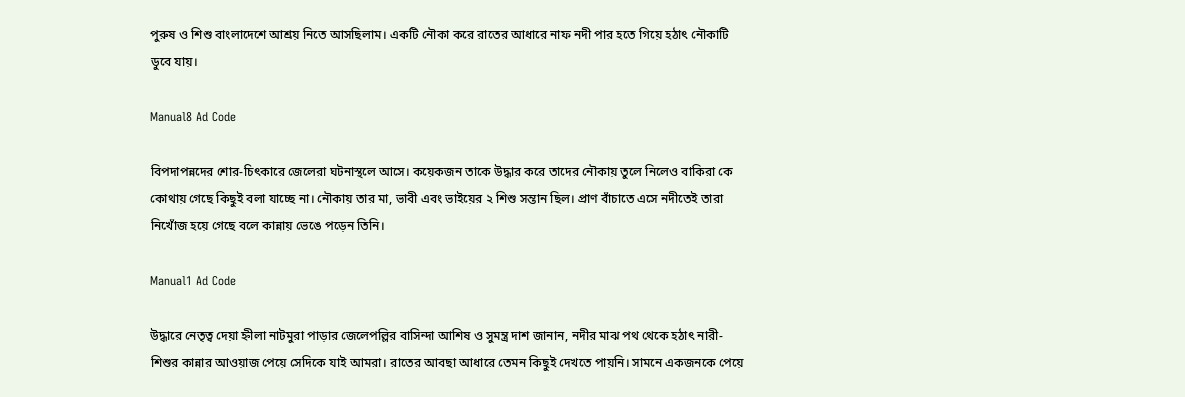পুরুষ ও শিশু বাংলাদেশে আশ্রয় নিতে আসছিলাম। একটি নৌকা করে রাতের আধারে নাফ নদী পার হতে গিয়ে হঠাৎ নৌকাটি ডুবে যায়।

Manual8 Ad Code

বিপদাপন্নদের শোর-চিৎকারে জেলেরা ঘটনাস্থলে আসে। কয়েকজন তাকে উদ্ধার করে তাদের নৌকায় তুলে নিলেও বাকিরা কে কোথায় গেছে কিছুই বলা যাচ্ছে না। নৌকায় তার মা, ভাবী এবং ভাইয়ের ২ শিশু সন্তান ছিল। প্রাণ বাঁচাতে এসে নদীতেই তারা নিখোঁজ হয়ে গেছে বলে কান্নায় ভেঙে পড়েন তিনি।

Manual1 Ad Code

উদ্ধারে নেতৃত্ব দেয়া হ্নীলা নাটমুরা পাড়ার জেলেপল্লির বাসিন্দা আশিষ ও সুমন্ত্র দাশ জানান, নদীর মাঝ পথ থেকে হঠাৎ নারী-শিশুর কান্নার আওয়াজ পেয়ে সেদিকে যাই আমরা। রাতের আবছা আধারে তেমন কিছুই দেখতে পায়নি। সামনে একজনকে পেয়ে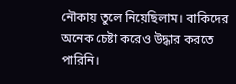নৌকায় তুলে নিয়েছিলাম। বাকিদের অনেক চেষ্টা করেও উদ্ধার করতে পারিনি।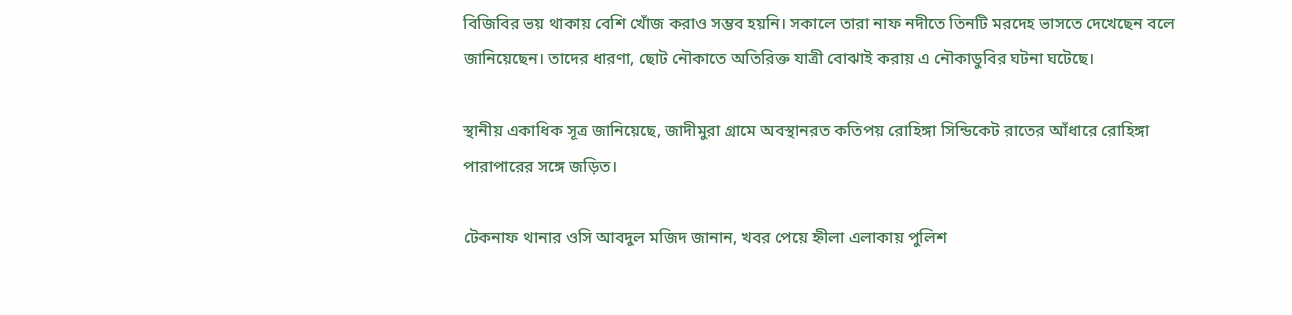বিজিবির ভয় থাকায় বেশি খোঁজ করাও সম্ভব হয়নি। সকালে তারা নাফ নদীতে তিনটি মরদেহ ভাসতে দেখেছেন বলে জানিয়েছেন। তাদের ধারণা, ছোট নৌকাতে অতিরিক্ত যাত্রী বোঝাই করায় এ নৌকাডুবির ঘটনা ঘটেছে।

স্থানীয় একাধিক সূত্র জানিয়েছে, জাদীমুরা গ্রামে অবস্থানরত কতিপয় রোহিঙ্গা সিন্ডিকেট রাতের আঁধারে রোহিঙ্গা পারাপারের সঙ্গে জড়িত।

টেকনাফ থানার ওসি আবদুল মজিদ জানান, খবর পেয়ে হ্নীলা এলাকায় পুলিশ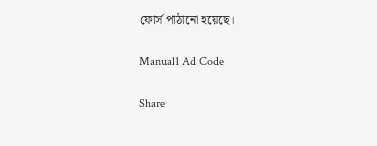ফোর্স পাঠানো হয়েছে।

Manual1 Ad Code

Share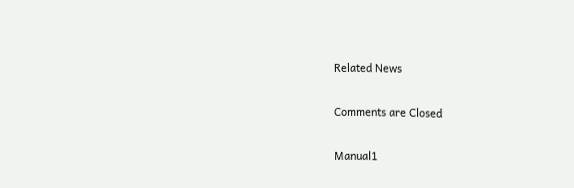Related News

Comments are Closed

Manual1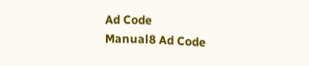Ad Code
Manual8 Ad Code